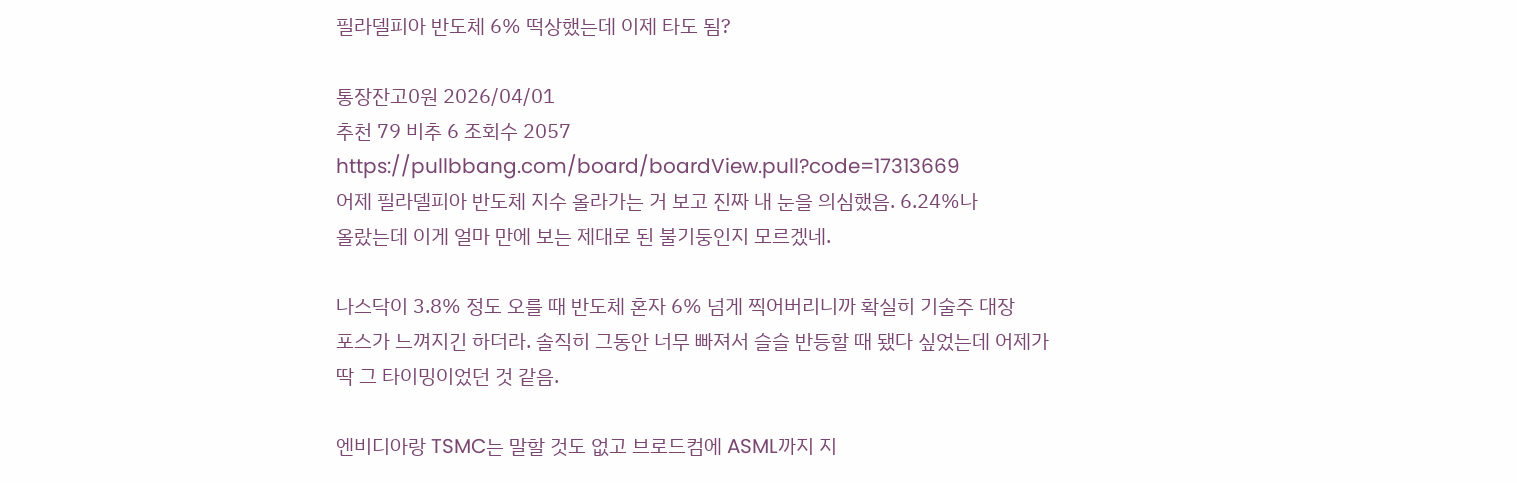필라델피아 반도체 6% 떡상했는데 이제 타도 됨?

통장잔고0원 2026/04/01
추천 79 비추 6 조회수 2057
https://pullbbang.com/board/boardView.pull?code=17313669
어제 필라델피아 반도체 지수 올라가는 거 보고 진짜 내 눈을 의심했음. 6.24%나
올랐는데 이게 얼마 만에 보는 제대로 된 불기둥인지 모르겠네.

나스닥이 3.8% 정도 오를 때 반도체 혼자 6% 넘게 찍어버리니까 확실히 기술주 대장
포스가 느껴지긴 하더라. 솔직히 그동안 너무 빠져서 슬슬 반등할 때 됐다 싶었는데 어제가
딱 그 타이밍이었던 것 같음.

엔비디아랑 TSMC는 말할 것도 없고 브로드컴에 ASML까지 지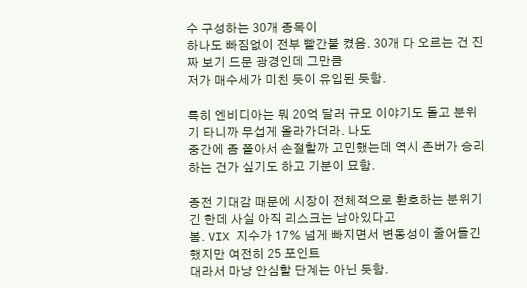수 구성하는 30개 종목이
하나도 빠짐없이 전부 빨간불 켰음. 30개 다 오르는 건 진짜 보기 드문 광경인데 그만큼
저가 매수세가 미친 듯이 유입된 듯함.

특히 엔비디아는 뭐 20억 달러 규모 이야기도 돌고 분위기 타니까 무섭게 올라가더라. 나도
중간에 좀 쫄아서 손절할까 고민했는데 역시 존버가 승리하는 건가 싶기도 하고 기분이 묘함.

종전 기대감 때문에 시장이 전체적으로 환호하는 분위기긴 한데 사실 아직 리스크는 남아있다고
봄. VIX 지수가 17% 넘게 빠지면서 변동성이 줄어들긴 했지만 여전히 25 포인트
대라서 마냥 안심할 단계는 아닌 듯함.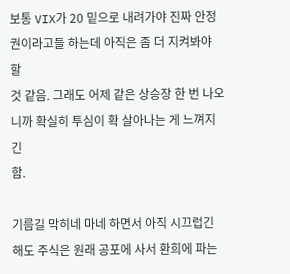보통 VIX가 20 밑으로 내려가야 진짜 안정권이라고들 하는데 아직은 좀 더 지켜봐야 할
것 같음. 그래도 어제 같은 상승장 한 번 나오니까 확실히 투심이 확 살아나는 게 느껴지긴
함.

기름길 막히네 마네 하면서 아직 시끄럽긴 해도 주식은 원래 공포에 사서 환희에 파는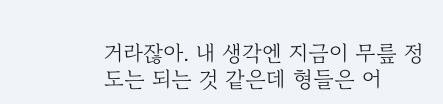거라잖아. 내 생각엔 지금이 무릎 정도는 되는 것 같은데 형들은 어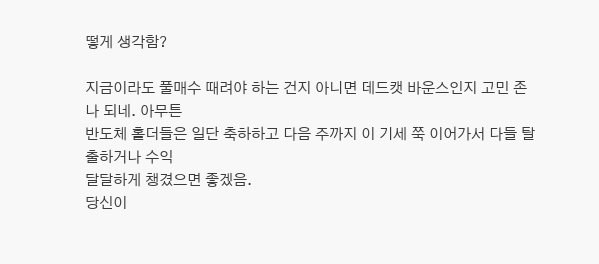떻게 생각함?

지금이라도 풀매수 때려야 하는 건지 아니면 데드캣 바운스인지 고민 존나 되네. 아무튼
반도체 홀더들은 일단 축하하고 다음 주까지 이 기세 쭉 이어가서 다들 탈출하거나 수익
달달하게 챙겼으면 좋겠음.
당신이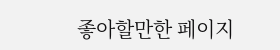좋아할만한 페이지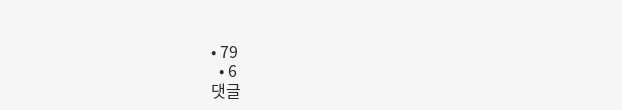• 79
  • 6
댓글